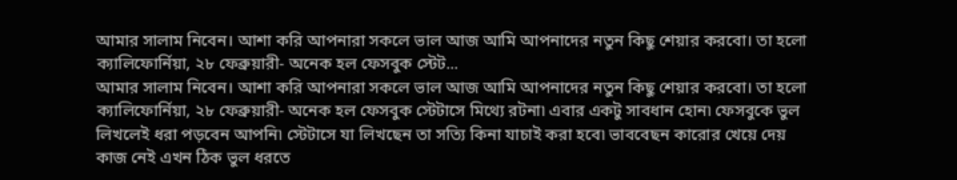আমার সালাম নিবেন। আশা করি আপনারা সকলে ভাল আজ আমি আপনাদের নতুন কিছু শেয়ার করবো। তা হলো ক্যালিফোর্নিয়া, ২৮ ফেব্রুয়ারী- অনেক হল ফেসবুক স্টেট...
আমার সালাম নিবেন। আশা করি আপনারা সকলে ভাল আজ আমি আপনাদের নতুন কিছু শেয়ার করবো। তা হলো ক্যালিফোর্নিয়া, ২৮ ফেব্রুয়ারী- অনেক হল ফেসবুক স্টেটাসে মিথ্যে রটনা৷ এবার একটু সাবধান হোন৷ ফেসবুকে ভুল লিখলেই ধরা পড়বেন আপনি৷ স্টেটাসে যা লিখছেন তা সত্যি কিনা যাচাই করা হবে৷ ভাববেছন কারোর খেয়ে দেয় কাজ নেই এখন ঠিক ভুল ধরতে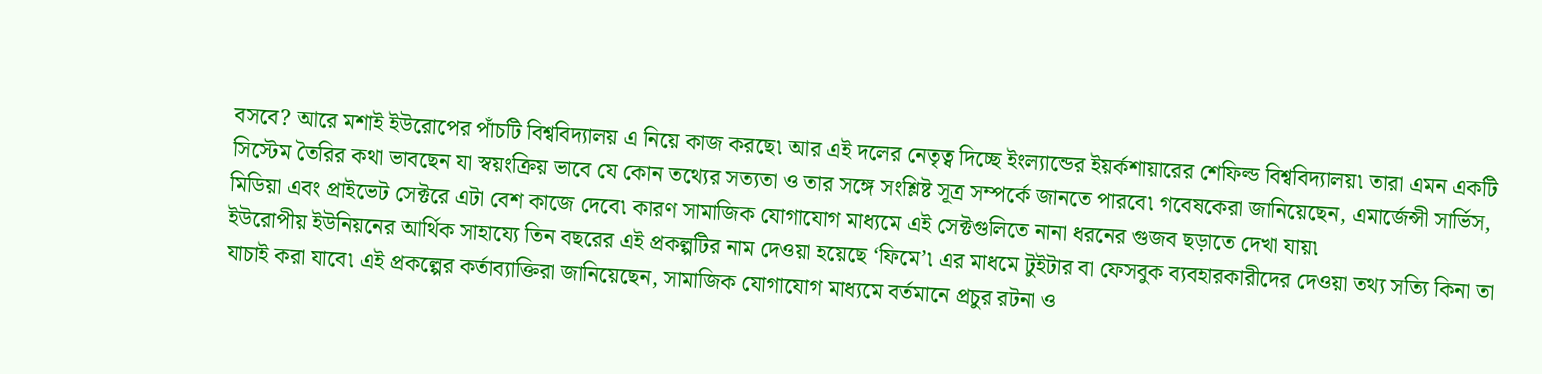বসবে? আরে মশাই ইউরোপের পাঁচটি বিশ্ববিদ্যালয় এ নিয়ে কাজ করছে৷ আর এই দলের নেতৃত্ব দিচ্ছে ইংল্যান্ডের ইয়র্কশায়ারের শেফিল্ড বিশ্ববিদ্যালয়৷ তারা এমন একটি সিস্টেম তৈরির কথা ভাবছেন যা স্বয়ংক্রিয় ভাবে যে কোন তথ্যের সত্যতা ও তার সঙ্গে সংশ্লিষ্ট সূত্র সম্পর্কে জানতে পারবে৷ গবেষকেরা জানিয়েছেন, এমার্জেন্সী সার্ভিস, মিডিয়া এবং প্রাইভেট সেক্টরে এটা বেশ কাজে দেবে৷ কারণ সামাজিক যোগাযোগ মাধ্যমে এই সেক্টগুলিতে নানা ধরনের গুজব ছড়াতে দেখা যায়৷
ইউরোপীয় ইউনিয়নের আর্থিক সাহায্যে তিন বছরের এই প্রকল্পটির নাম দেওয়া হয়েছে ‘ফিমে’৷ এর মাধমে টুইটার বা ফেসবুক ব্যবহারকারীদের দেওয়া তথ্য সত্যি কিনা তা যাচাই করা যাবে৷ এই প্রকল্পের কর্তাব্যাক্তিরা জানিয়েছেন, সামাজিক যোগাযোগ মাধ্যমে বর্তমানে প্রচুর রটনা ও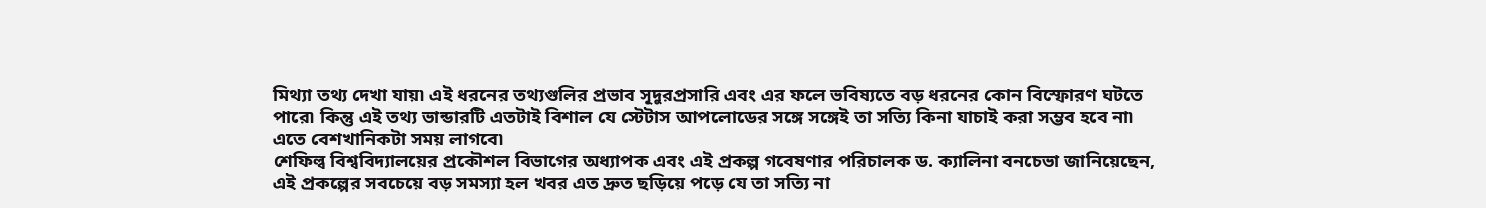মিথ্যা তথ্য দেখা যায়৷ এই ধরনের তথ্যগুলির প্রভাব সূদুরপ্রসারি এবং এর ফলে ভবিষ্যতে বড় ধরনের কোন বিস্ফোরণ ঘটতে পারে৷ কিন্তু এই তথ্য ভান্ডারটি এতটাই বিশাল যে স্টেটাস আপলোডের সঙ্গে সঙ্গেই তা সত্যি কিনা যাচাই করা সম্ভব হবে না৷ এতে বেশখানিকটা সময় লাগবে৷
শেফিল্ব বিশ্ববিদ্যালয়ের প্রকৌশল বিভাগের অধ্যাপক এবং এই প্রকল্প গবেষণার পরিচালক ড. ক্যালিনা বনচেভা জানিয়েছেন, এই প্রকল্পের সবচেয়ে বড় সমস্যা হল খবর এত দ্রুত ছড়িয়ে পড়ে যে তা সত্যি না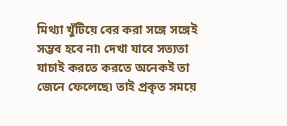মিথ্যা খুঁটিয়ে বের করা সঙ্গে সঙ্গেই সম্ভব হবে না৷ দেখা যাবে সত্যতা যাচাই করতে করতে অনেকই তা জেনে ফেলেছে৷ তাই প্রকৃত সময়ে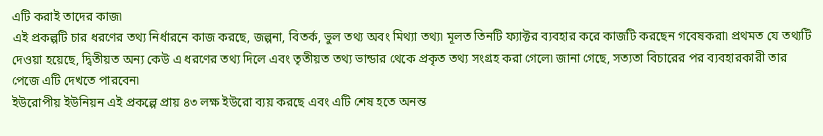এটি করাই তাদের কাজ৷
এই প্রকল্পটি চার ধরণের তথ্য নির্ধারনে কাজ করছে, জল্পনা, বিতর্ক, ভুল তথ্য অবং মিথ্যা তথ্য৷ মূলত তিনটি ফ্যাক্টর ব্যবহার করে কাজটি করছেন গবেষকরা৷ প্রথমত যে তথ্যটি দেওয়া হয়েছে, দ্বিতীয়ত অন্য কেউ এ ধরণের তথ্য দিলে এবং তৃতীয়ত তথ্য ভান্ডার থেকে প্রকৃত তথ্য সংগ্রহ করা গেলে৷ জানা গেছে, সত্যতা বিচারের পর ব্যবহারকারী তার পেজে এটি দেখতে পারবেন৷
ইউরোপীয় ইউনিয়ন এই প্রকল্পে প্রায় ৪৩ লক্ষ ইউরো ব্যয় করছে এবং এটি শেষ হতে অনন্ত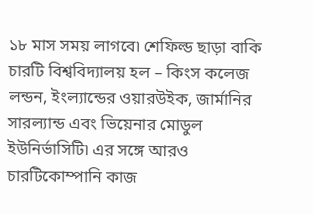১৮ মাস সময় লাগবে৷ শেফিল্ড ছাড়া বাকি চারটি বিশ্ববিদ্যালয় হল – কিংস কলেজ লন্ডন, ইংল্যান্ডের ওয়ারউইক, জার্মানির সারল্যান্ড এবং ভিয়েনার মোডুল ইউনির্ভাসিটি৷ এর সঙ্গে আরও চারটিকোম্পানি কাজ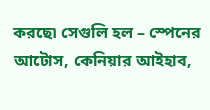করছে৷ সেগুলি হল – স্পেনের আটোস, কেনিয়ার আইহাব,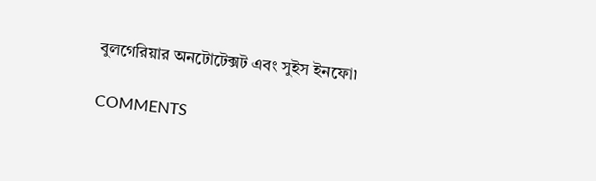বুলগেরিয়ার অনটোটেক্সট এবং সুইস ইনফো৷

COMMENTS